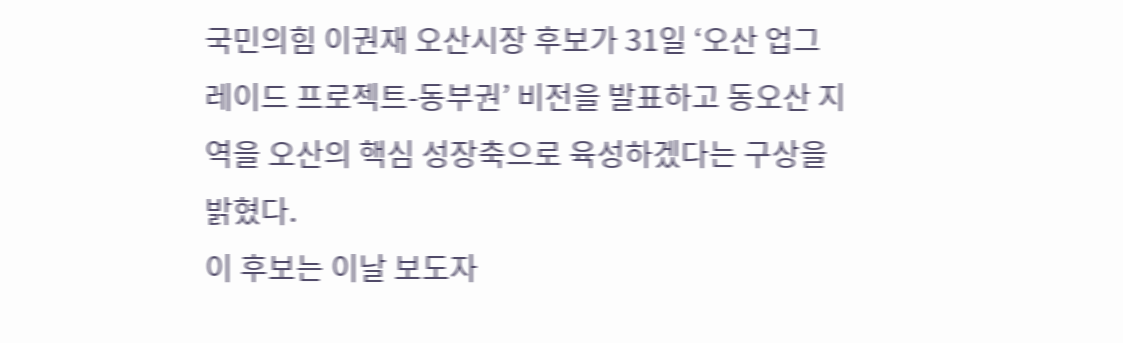국민의힘 이권재 오산시장 후보가 31일 ‘오산 업그레이드 프로젝트-동부권’ 비전을 발표하고 동오산 지역을 오산의 핵심 성장축으로 육성하겠다는 구상을 밝혔다.
이 후보는 이날 보도자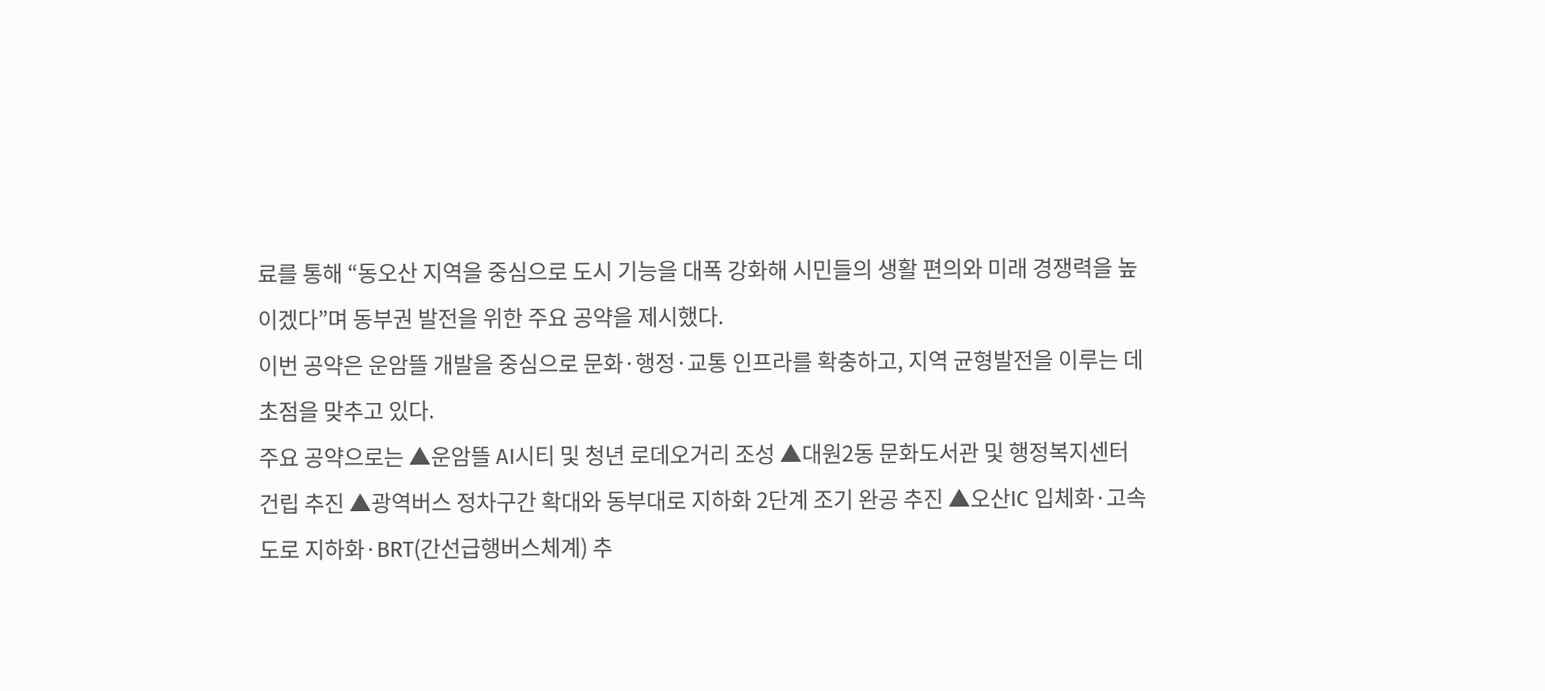료를 통해 “동오산 지역을 중심으로 도시 기능을 대폭 강화해 시민들의 생활 편의와 미래 경쟁력을 높이겠다”며 동부권 발전을 위한 주요 공약을 제시했다.
이번 공약은 운암뜰 개발을 중심으로 문화·행정·교통 인프라를 확충하고, 지역 균형발전을 이루는 데 초점을 맞추고 있다.
주요 공약으로는 ▲운암뜰 AI시티 및 청년 로데오거리 조성 ▲대원2동 문화도서관 및 행정복지센터 건립 추진 ▲광역버스 정차구간 확대와 동부대로 지하화 2단계 조기 완공 추진 ▲오산IC 입체화·고속도로 지하화·BRT(간선급행버스체계) 추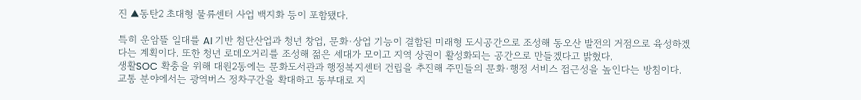진 ▲동탄2 초대형 물류센터 사업 백지화 등이 포함됐다.

특히 운암뜰 일대를 AI 기반 첨단산업과 청년 창업, 문화·상업 기능이 결합된 미래형 도시공간으로 조성해 동오산 발전의 거점으로 육성하겠다는 계획이다. 또한 청년 로데오거리를 조성해 젊은 세대가 모이고 지역 상권이 활성화되는 공간으로 만들겠다고 밝혔다.
생활SOC 확충을 위해 대원2동에는 문화도서관과 행정복지센터 건립을 추진해 주민들의 문화·행정 서비스 접근성을 높인다는 방침이다.
교통 분야에서는 광역버스 정차구간을 확대하고 동부대로 지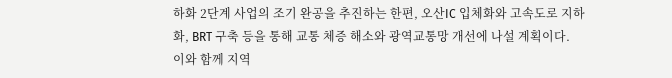하화 2단계 사업의 조기 완공을 추진하는 한편, 오산IC 입체화와 고속도로 지하화, BRT 구축 등을 통해 교통 체증 해소와 광역교통망 개선에 나설 계획이다.
이와 함께 지역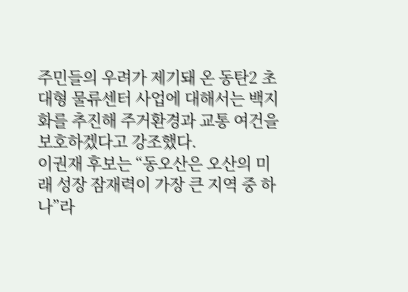주민들의 우려가 제기돼 온 동탄2 초대형 물류센터 사업에 대해서는 백지화를 추진해 주거환경과 교통 여건을 보호하겠다고 강조했다.
이권재 후보는 “동오산은 오산의 미래 성장 잠재력이 가장 큰 지역 중 하나”라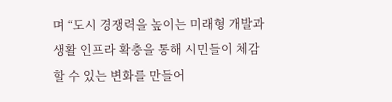며 “도시 경쟁력을 높이는 미래형 개발과 생활 인프라 확충을 통해 시민들이 체감할 수 있는 변화를 만들어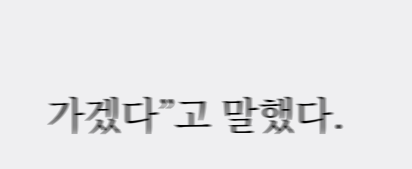가겠다”고 말했다.